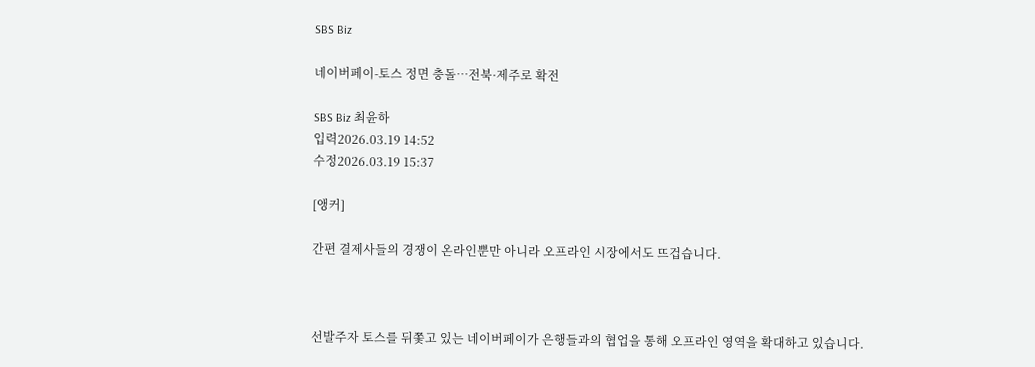SBS Biz

네이버페이-토스 정면 충돌…전북·제주로 확전

SBS Biz 최윤하
입력2026.03.19 14:52
수정2026.03.19 15:37

[앵커]

간편 결제사들의 경쟁이 온라인뿐만 아니라 오프라인 시장에서도 뜨겁습니다.



선발주자 토스를 뒤쫓고 있는 네이버페이가 은행들과의 협업을 통해 오프라인 영역을 확대하고 있습니다.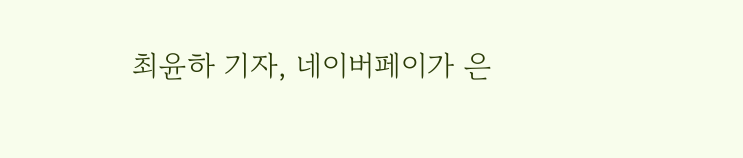최윤하 기자, 네이버페이가 은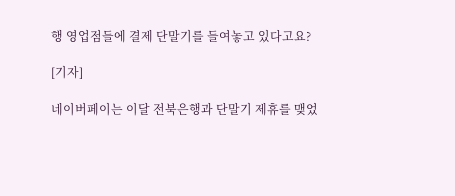행 영업점들에 결제 단말기를 들여놓고 있다고요?

[기자]

네이버페이는 이달 전북은행과 단말기 제휴를 맺었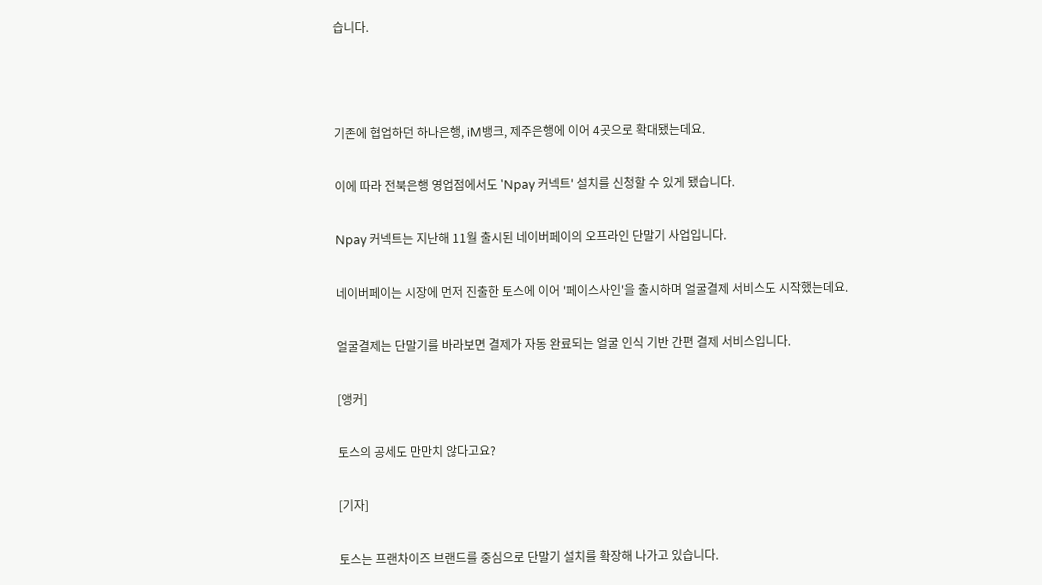습니다.



기존에 협업하던 하나은행, iM뱅크, 제주은행에 이어 4곳으로 확대됐는데요.

이에 따라 전북은행 영업점에서도 'Npay 커넥트' 설치를 신청할 수 있게 됐습니다.

Npay 커넥트는 지난해 11월 출시된 네이버페이의 오프라인 단말기 사업입니다.

네이버페이는 시장에 먼저 진출한 토스에 이어 '페이스사인'을 출시하며 얼굴결제 서비스도 시작했는데요.

얼굴결제는 단말기를 바라보면 결제가 자동 완료되는 얼굴 인식 기반 간편 결제 서비스입니다.

[앵커]

토스의 공세도 만만치 않다고요?

[기자]

토스는 프랜차이즈 브랜드를 중심으로 단말기 설치를 확장해 나가고 있습니다.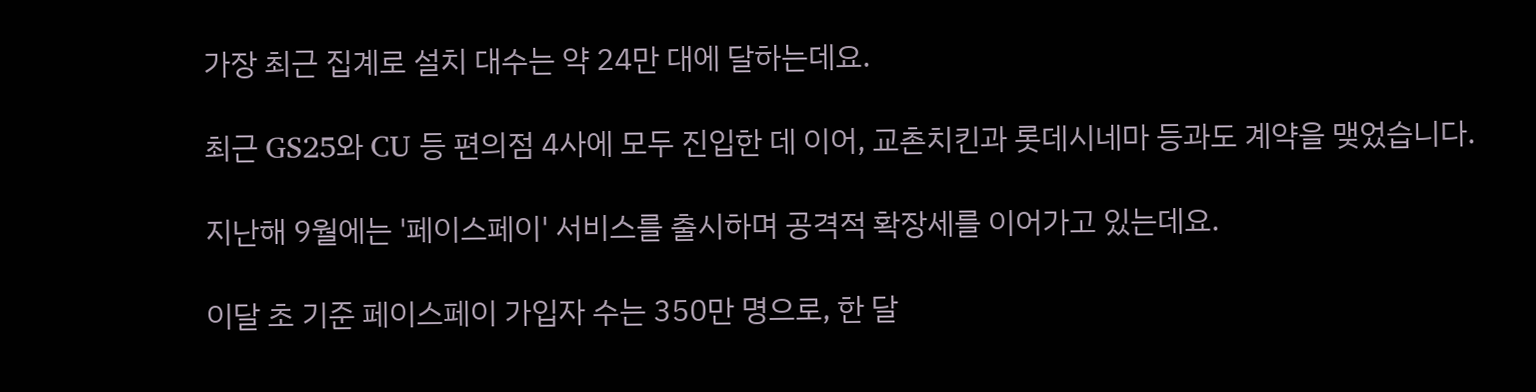가장 최근 집계로 설치 대수는 약 24만 대에 달하는데요.

최근 GS25와 CU 등 편의점 4사에 모두 진입한 데 이어, 교촌치킨과 롯데시네마 등과도 계약을 맺었습니다.

지난해 9월에는 '페이스페이' 서비스를 출시하며 공격적 확장세를 이어가고 있는데요.

이달 초 기준 페이스페이 가입자 수는 350만 명으로, 한 달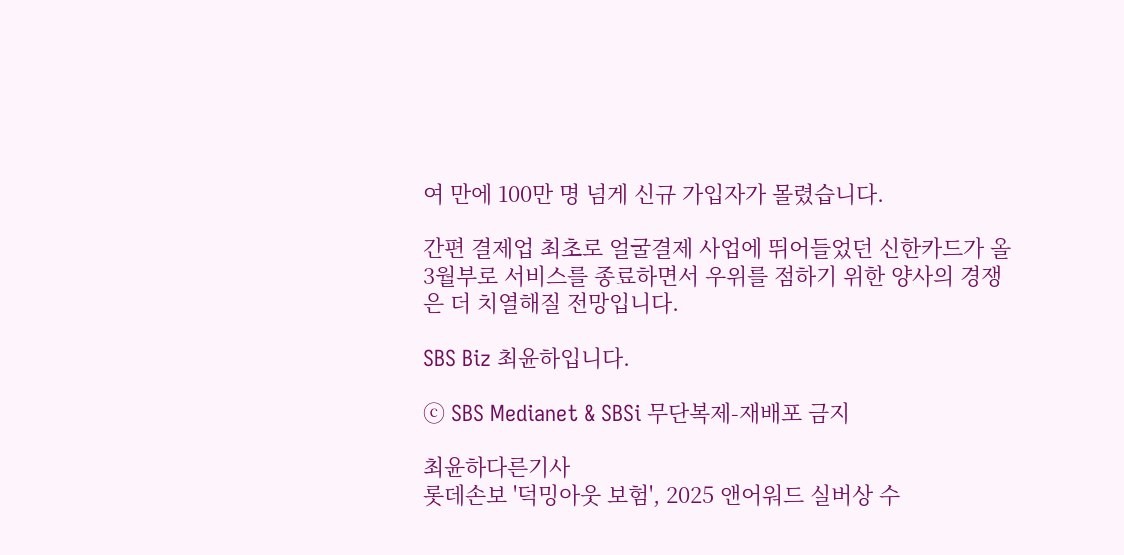여 만에 100만 명 넘게 신규 가입자가 몰렸습니다.

간편 결제업 최초로 얼굴결제 사업에 뛰어들었던 신한카드가 올 3월부로 서비스를 종료하면서 우위를 점하기 위한 양사의 경쟁은 더 치열해질 전망입니다.

SBS Biz 최윤하입니다.

ⓒ SBS Medianet & SBSi 무단복제-재배포 금지

최윤하다른기사
롯데손보 '덕밍아웃 보험', 2025 앤어워드 실버상 수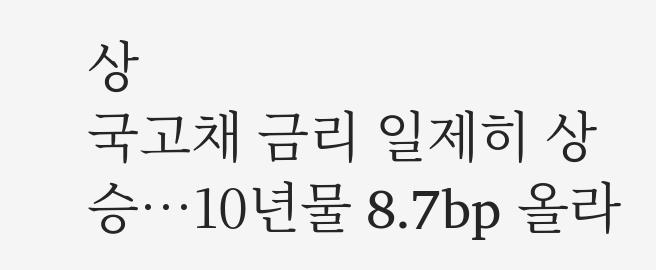상
국고채 금리 일제히 상승…10년물 8.7bp 올라